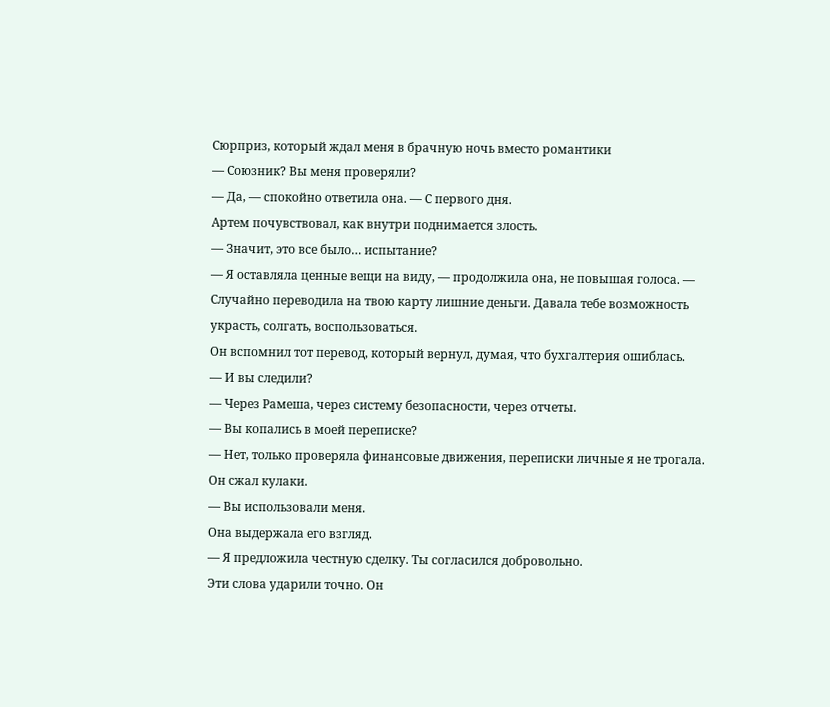Сюрприз, который ждал меня в брачную ночь вместо романтики
— Союзник? Вы меня проверяли?
— Да, — спокойно ответила она. — С первого дня.
Артем почувствовал, как внутри поднимается злость.
— Значит, это все было… испытание?
— Я оставляла ценные вещи на виду, — продолжила она, не повышая голоса. — Случайно переводила на твою карту лишние деньги. Давала тебе возможность украсть, солгать, воспользоваться.
Он вспомнил тот перевод, который вернул, думая, что бухгалтерия ошиблась.
— И вы следили?
— Через Рамеша, через систему безопасности, через отчеты.
— Вы копались в моей переписке?
— Нет, только проверяла финансовые движения, переписки личные я не трогала.
Он сжал кулаки.
— Вы использовали меня.
Она выдержала его взгляд.
— Я предложила честную сделку. Ты согласился добровольно.
Эти слова ударили точно. Он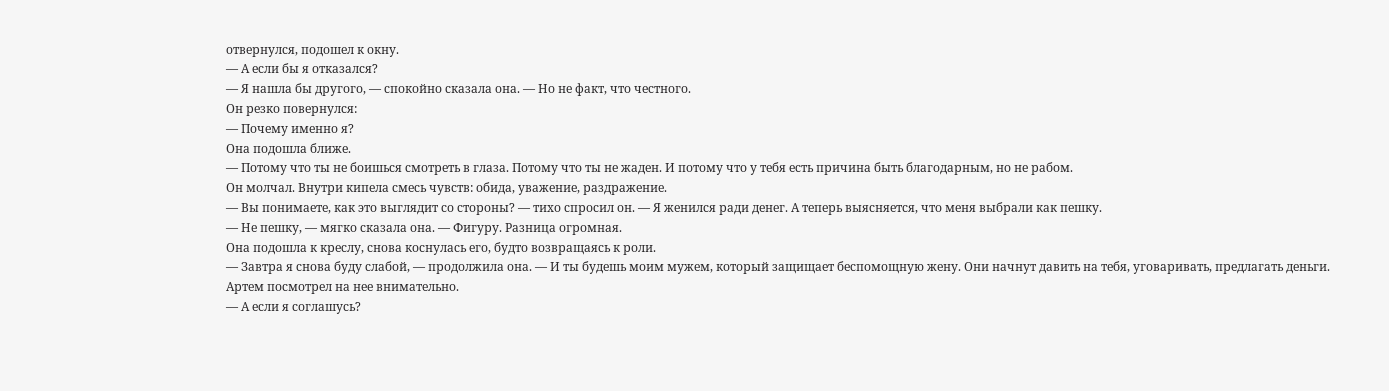отвернулся, подошел к окну.
— А если бы я отказался?
— Я нашла бы другого, — спокойно сказала она. — Но не факт, что честного.
Он резко повернулся:
— Почему именно я?
Она подошла ближе.
— Потому что ты не боишься смотреть в глаза. Потому что ты не жаден. И потому что у тебя есть причина быть благодарным, но не рабом.
Он молчал. Внутри кипела смесь чувств: обида, уважение, раздражение.
— Вы понимаете, как это выглядит со стороны? — тихо спросил он. — Я женился ради денег. А теперь выясняется, что меня выбрали как пешку.
— Не пешку, — мягко сказала она. — Фигуру. Разница огромная.
Она подошла к креслу, снова коснулась его, будто возвращаясь к роли.
— Завтра я снова буду слабой, — продолжила она. — И ты будешь моим мужем, который защищает беспомощную жену. Они начнут давить на тебя, уговаривать, предлагать деньги.
Артем посмотрел на нее внимательно.
— А если я соглашусь?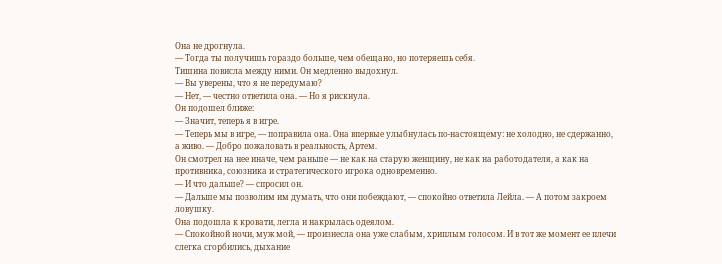Она не дрогнула.
— Тогда ты получишь гораздо больше, чем обещано, но потеряешь себя.
Тишина повисла между ними. Он медленно выдохнул.
— Вы уверены, что я не передумаю?
— Нет, — честно ответила она. — Но я рискнула.
Он подошел ближе:
— Значит, теперь я в игре.
— Теперь мы в игре, — поправила она. Она впервые улыбнулась по-настоящему: не холодно, не сдержанно, а живо. — Добро пожаловать в реальность, Артем.
Он смотрел на нее иначе, чем раньше — не как на старую женщину, не как на работодателя, а как на противника, союзника и стратегического игрока одновременно.
— И что дальше? — спросил он.
— Дальше мы позволим им думать, что они побеждают, — спокойно ответила Лейла. — А потом закроем ловушку.
Она подошла к кровати, легла и накрылась одеялом.
— Спокойной ночи, муж мой, — произнесла она уже слабым, хриплым голосом. И в тот же момент ее плечи слегка сгорбились, дыхание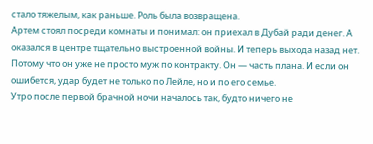стало тяжелым, как раньше. Роль была возвращена.
Артем стоял посреди комнаты и понимал: он приехал в Дубай ради денег. А оказался в центре тщательно выстроенной войны. И теперь выхода назад нет. Потому что он уже не просто муж по контракту. Он — часть плана. И если он ошибется, удар будет не только по Лейле, но и по его семье.
Утро после первой брачной ночи началось так, будто ничего не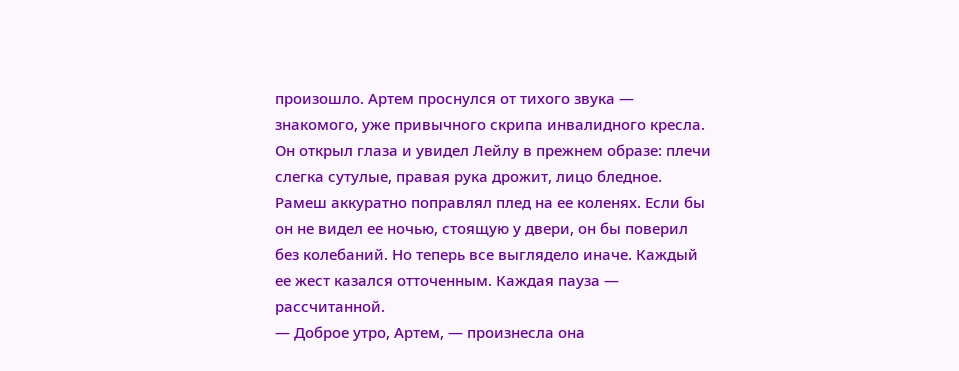произошло. Артем проснулся от тихого звука — знакомого, уже привычного скрипа инвалидного кресла. Он открыл глаза и увидел Лейлу в прежнем образе: плечи слегка сутулые, правая рука дрожит, лицо бледное. Рамеш аккуратно поправлял плед на ее коленях. Если бы он не видел ее ночью, стоящую у двери, он бы поверил без колебаний. Но теперь все выглядело иначе. Каждый ее жест казался отточенным. Каждая пауза — рассчитанной.
— Доброе утро, Артем, — произнесла она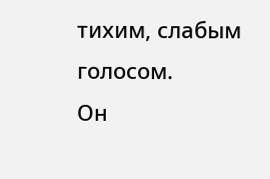тихим, слабым голосом.
Он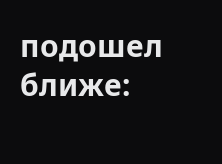подошел ближе: